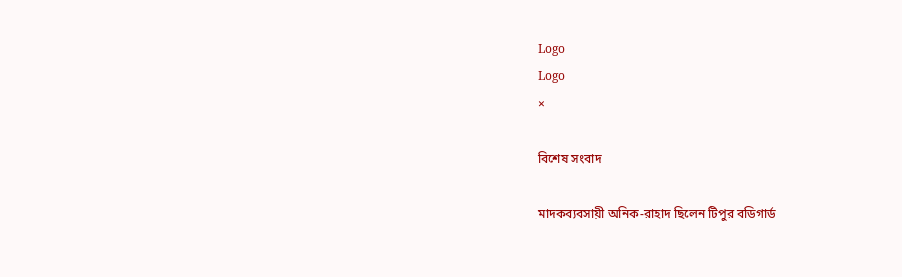Logo
Logo
×

বিশেষ সংবাদ

মাদকব্যবসায়ী অনিক-রাহাদ ছিলেন টিপুর বডিগার্ড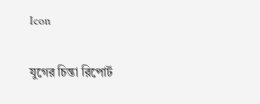Icon

যুগের চিন্তা রিপোর্ট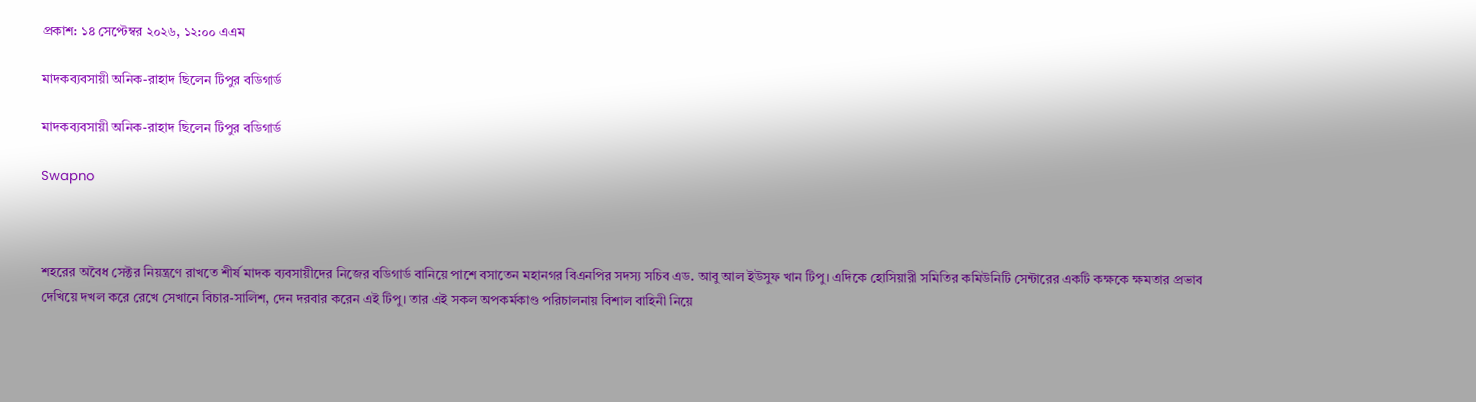প্রকাশ: ১৪ সেপ্টেম্বর ২০২৬, ১২:০০ এএম

মাদকব্যবসায়ী অনিক-রাহাদ ছিলেন টিপুর বডিগার্ড

মাদকব্যবসায়ী অনিক-রাহাদ ছিলেন টিপুর বডিগার্ড

Swapno



শহরের অবৈধ সেক্টর নিয়ন্ত্রণে রাখতে শীর্ষ মাদক ব্যবসায়ীদের নিজের বডিগার্ড বানিয়ে পাশে বসাতেন মহানগর বিএনপির সদস্য সচিব এড. আবু আল ইউসুফ খান টিপু। এদিকে হোসিয়ারী সমিতির কমিউনিটি সেন্টারের একটি কক্ষকে ক্ষমতার প্রভাব দেখিয়ে দখল করে রেখে সেখানে বিচার-সালিশ, দেন দরবার করেন এই টিপু। তার এই সকল অপকর্মকাণ্ড পরিচালনায় বিশাল বাহিনী নিয়ে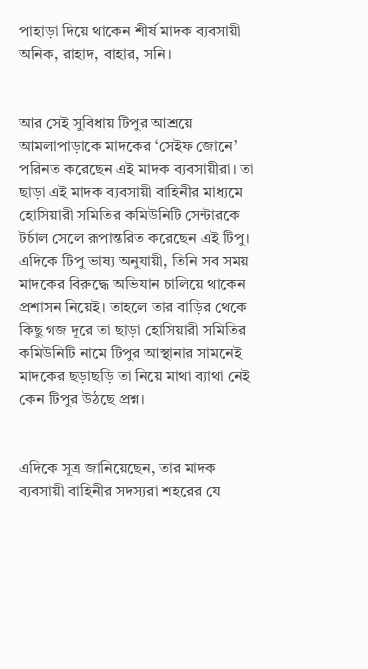পাহাড়া দিয়ে থাকেন শীর্ষ মাদক ব্যবসায়ী অনিক, রাহাদ, বাহার, সনি।


আর সেই সুবিধায় টিপুর আশ্রয়ে আমলাপাড়াকে মাদকের ‘সেইফ জোনে’ পরিনত করেছেন এই মাদক ব্যবসায়ীরা। তা ছাড়া এই মাদক ব্যবসায়ী বাহিনীর মাধ্যমে হোসিয়ারী সমিতির কমিউনিটি সেন্টারকে টর্চাল সেলে রূপান্তরিত করেছেন এই টিপু। এদিকে টিপু ভাষ্য অনুযায়ী, তিনি সব সময় মাদকের বিরুদ্ধে অভিযান চালিয়ে থাকেন প্রশাসন নিয়েই। তাহলে তার বাড়ির থেকে কিছু গজ দূরে তা ছাড়া হোসিয়ারী সমিতির কমিউনিটি নামে টিপুর আস্থানার সামনেই মাদকের ছড়াছড়ি তা নিয়ে মাথা ব্যাথা নেই কেন টিপুর উঠছে প্রশ্ন।


এদিকে সূত্র জানিয়েছেন, তার মাদক ব্যবসায়ী বাহিনীর সদস্যরা শহরের যে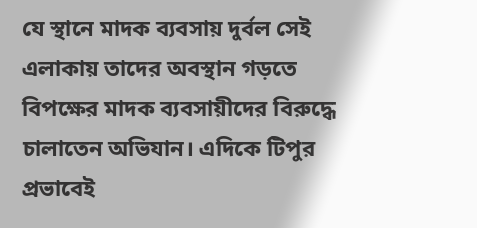যে স্থানে মাদক ব্যবসায় দুর্বল সেই এলাকায় তাদের অবস্থান গড়তে বিপক্ষের মাদক ব্যবসায়ীদের বিরুদ্ধে চালাতেন অভিযান। এদিকে টিপুর প্রভাবেই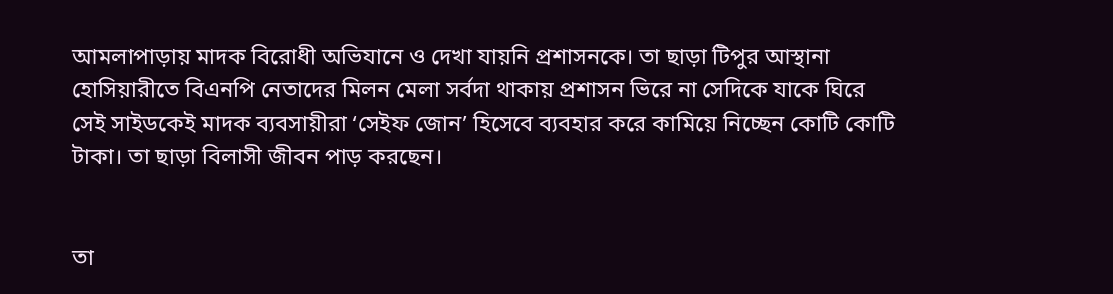আমলাপাড়ায় মাদক বিরোধী অভিযানে ও দেখা যায়নি প্রশাসনকে। তা ছাড়া টিপুর আস্থানা হোসিয়ারীতে বিএনপি নেতাদের মিলন মেলা সর্বদা থাকায় প্রশাসন ভিরে না সেদিকে যাকে ঘিরে সেই সাইডকেই মাদক ব্যবসায়ীরা ‘সেইফ জোন’ হিসেবে ব্যবহার করে কামিয়ে নিচ্ছেন কোটি কোটি টাকা। তা ছাড়া বিলাসী জীবন পাড় করছেন।


তা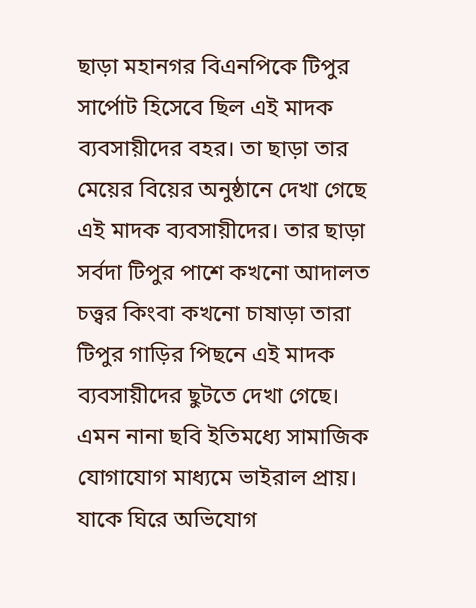ছাড়া মহানগর বিএনপিকে টিপুর সার্পোট হিসেবে ছিল এই মাদক ব্যবসায়ীদের বহর। তা ছাড়া তার মেয়ের বিয়ের অনুষ্ঠানে দেখা গেছে এই মাদক ব্যবসায়ীদের। তার ছাড়া সর্বদা টিপুর পাশে কখনো আদালত চত্ত্বর কিংবা কখনো চাষাড়া তারা টিপুর গাড়ির পিছনে এই মাদক ব্যবসায়ীদের ছুটতে দেখা গেছে। এমন নানা ছবি ইতিমধ্যে সামাজিক যোগাযোগ মাধ্যমে ভাইরাল প্রায়। যাকে ঘিরে অভিযোগ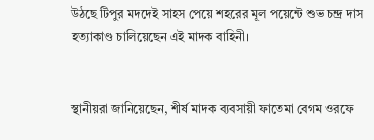উঠছে টিপুর মদদেই সাহস পেয়ে শহরের মূল পয়েন্টে শুভ চন্দ্র দাস হত্যাকাণ্ড চালিয়েছেন এই মাদক বাহিনী।


স্থানীয়রা জানিয়েছেন, শীর্ষ মাদক ব্যবসায়ী ফাতেমা বেগম ওরফে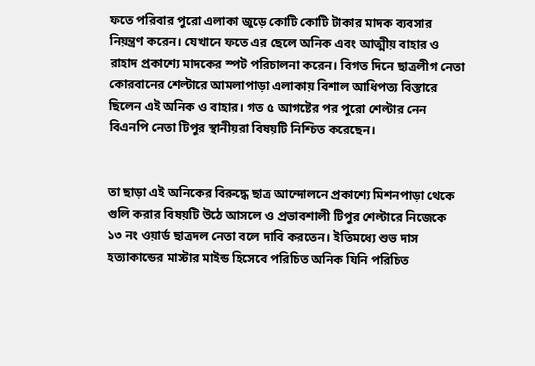ফতে পরিবার পুরো এলাকা জুড়ে কোটি কোটি টাকার মাদক ব্যবসার নিয়ন্ত্রণ করেন। যেখানে ফতে এর ছেলে অনিক এবং আত্মীয় বাহার ও রাহাদ প্রকাশ্যে মাদকের স্পট পরিচালনা করেন। বিগত দিনে ছাত্রলীগ নেতা কোরবানের শেল্টারে আমলাপাড়া এলাকায় বিশাল আধিপত্য বিস্তারে ছিলেন এই অনিক ও বাহার। গত ৫ আগষ্টের পর পুরো শেল্টার নেন বিএনপি নেতা টিপুর স্থানীয়রা বিষয়টি নিশ্চিত করেছেন।


তা ছাড়া এই অনিকের বিরুদ্ধে ছাত্র আন্দোলনে প্রকাশ্যে মিশনপাড়া থেকে গুলি করার বিষয়টি উঠে আসলে ও প্রভাবশালী টিপুর শেল্টারে নিজেকে ১৩ নং ওয়ার্ড ছাত্রদল নেতা বলে দাবি করতেন। ইতিমধ্যে শুভ দাস হত্যাকান্ডের মাস্টার মাইন্ড হিসেবে পরিচিত অনিক যিনি পরিচিত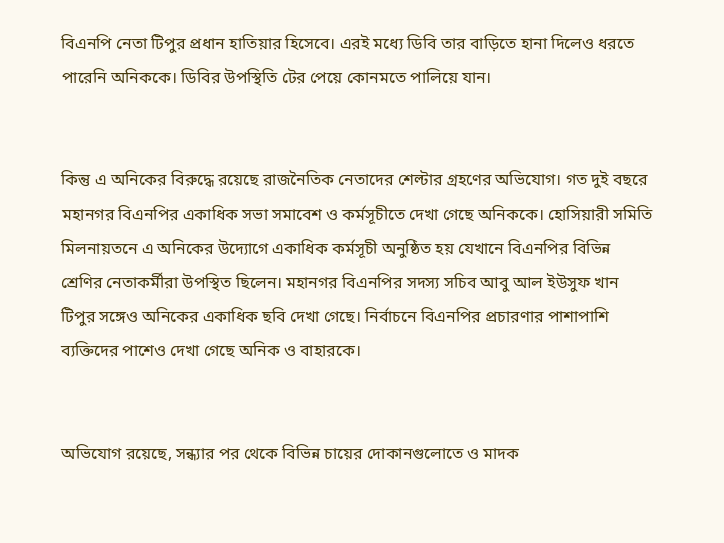বিএনপি নেতা টিপুর প্রধান হাতিয়ার হিসেবে। এরই মধ্যে ডিবি তার বাড়িতে হানা দিলেও ধরতে পারেনি অনিককে। ডিবির উপস্থিতি টের পেয়ে কোনমতে পালিয়ে যান।


কিন্তু এ অনিকের বিরুদ্ধে রয়েছে রাজনৈতিক নেতাদের শেল্টার গ্রহণের অভিযোগ। গত দুই বছরে মহানগর বিএনপির একাধিক সভা সমাবেশ ও কর্মসূচীতে দেখা গেছে অনিককে। হোসিয়ারী সমিতি মিলনায়তনে এ অনিকের উদ্যোগে একাধিক কর্মসূচী অনুষ্ঠিত হয় যেখানে বিএনপির বিভিন্ন শ্রেণির নেতাকর্মীরা উপস্থিত ছিলেন। মহানগর বিএনপির সদস্য সচিব আবু আল ইউসুফ খান টিপুর সঙ্গেও অনিকের একাধিক ছবি দেখা গেছে। নির্বাচনে বিএনপির প্রচারণার পাশাপাশি ব্যক্তিদের পাশেও দেখা গেছে অনিক ও বাহারকে।


অভিযোগ রয়েছে, সন্ধ্যার পর থেকে বিভিন্ন চায়ের দোকানগুলোতে ও মাদক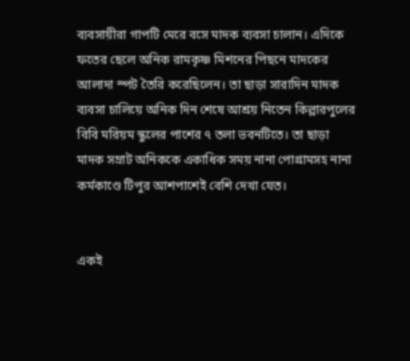ব্যবসায়ীরা গাপটি মেরে বসে মাদক ব্যবসা চালান। এদিকে ফতের ছেলে অনিক রামকৃষ্ণ মিশনের পিছনে মাদকের আলাদা স্পট তৈরি করেছিলেন। তা ছাড়া সারাদিন মাদক ব্যবসা চালিয়ে অনিক দিন শেষে আশ্রয় নিতেন কিল্লারপুলের বিবি মরিয়ম স্কুলের পাশের ৭ তলা ভবনটিতে। তা ছাড়া মাদক সম্রাট অনিককে একাধিক সময় নানা পোগ্রামসহ নানা কর্মকাণ্ডে টিপুর আশপাশেই বেশি দেখা যেত।


একই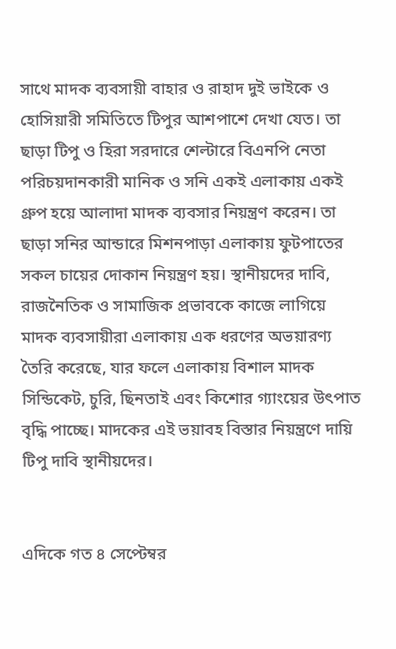সাথে মাদক ব্যবসায়ী বাহার ও রাহাদ দুই ভাইকে ও হোসিয়ারী সমিতিতে টিপুর আশপাশে দেখা যেত। তা ছাড়া টিপু ও হিরা সরদারে শেল্টারে বিএনপি নেতা পরিচয়দানকারী মানিক ও সনি একই এলাকায় একই গ্রুপ হয়ে আলাদা মাদক ব্যবসার নিয়ন্ত্রণ করেন। তা ছাড়া সনির আন্ডারে মিশনপাড়া এলাকায় ফুটপাতের সকল চায়ের দোকান নিয়ন্ত্রণ হয়। স্থানীয়দের দাবি, রাজনৈতিক ও সামাজিক প্রভাবকে কাজে লাগিয়ে মাদক ব্যবসায়ীরা এলাকায় এক ধরণের অভয়ারণ্য তৈরি করেছে, যার ফলে এলাকায় বিশাল মাদক সিন্ডিকেট, চুরি, ছিনতাই এবং কিশোর গ্যাংয়ের উৎপাত বৃদ্ধি পাচ্ছে। মাদকের এই ভয়াবহ বিস্তার নিয়ন্ত্রণে দায়ি টিপু দাবি স্থানীয়দের।


এদিকে গত ৪ সেপ্টেম্বর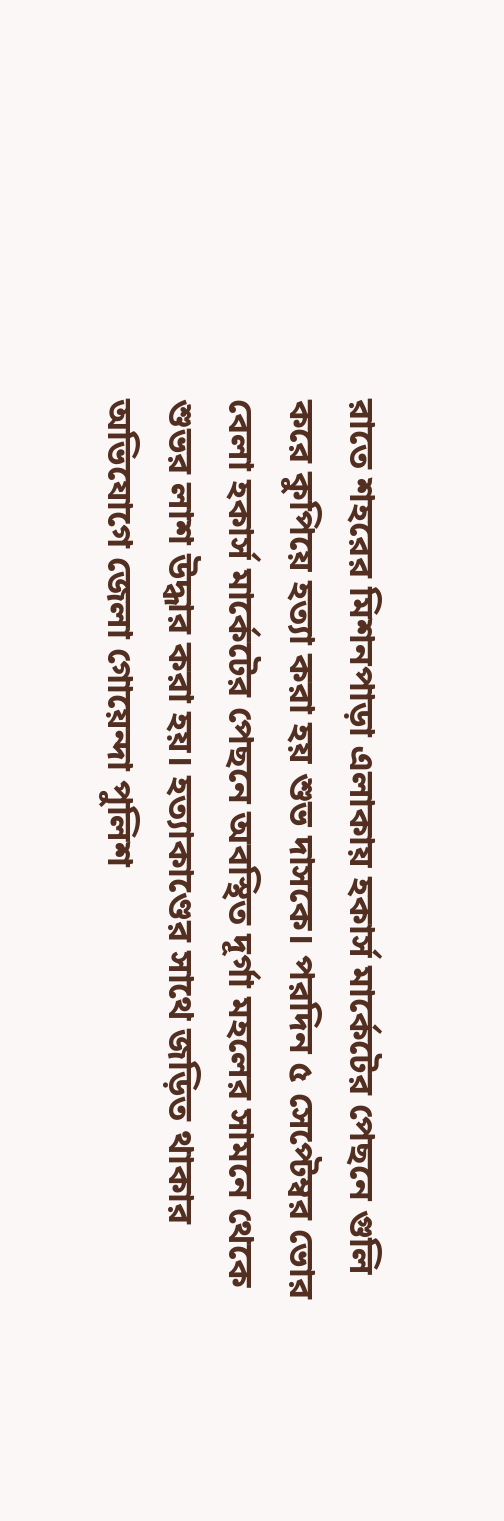রাতে শহরের মিশনপাড়া এলাকায় হকার্স মার্কেটের পেছনে গুলি করে কুপিয়ে হত্যা করা হয় শুভ দাসকে। পরদিন ৫ সেপ্টেম্বর ভোর বেলা হকার্স মার্কেটের পেছনে অবস্থিত দূর্গা মহলের সামনে থেকে শুভর লাশ উদ্ধার করা হয়। হত্যাকাণ্ডের সাথে জড়িত থাকার অভিযোগে জেলা গোয়েন্দা পুলিশ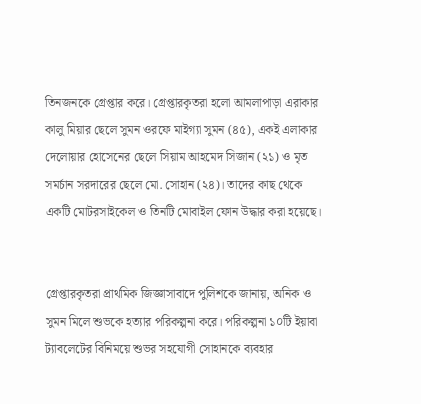তিনজনকে গ্রেপ্তার করে। গ্রেপ্তারকৃতরা হলো আমলাপাড়া এরাকার কালু মিয়ার ছেলে সুমন ওরফে মাইগ্যা সুমন (৪৫), একই এলাকার দেলোয়ার হোসেনের ছেলে সিয়াম আহমেদ সিজান (২১) ও মৃত সমর্চান সরদারের ছেলে মো. সোহান (২৪)। তাদের কাছ থেকে একটি মোটরসাইকেল ও তিনটি মোবাইল ফোন উদ্ধার করা হয়েছে।


গ্রেপ্তারকৃতরা প্রাথমিক জিজ্ঞাসাবাদে পুলিশকে জানায়, অনিক ও সুমন মিলে শুভকে হত্যার পরিকল্পনা করে। পরিকল্পনা ১০টি ইয়াবা ট্যাবলেটের বিনিময়ে শুভর সহযোগী সোহানকে ব্যবহার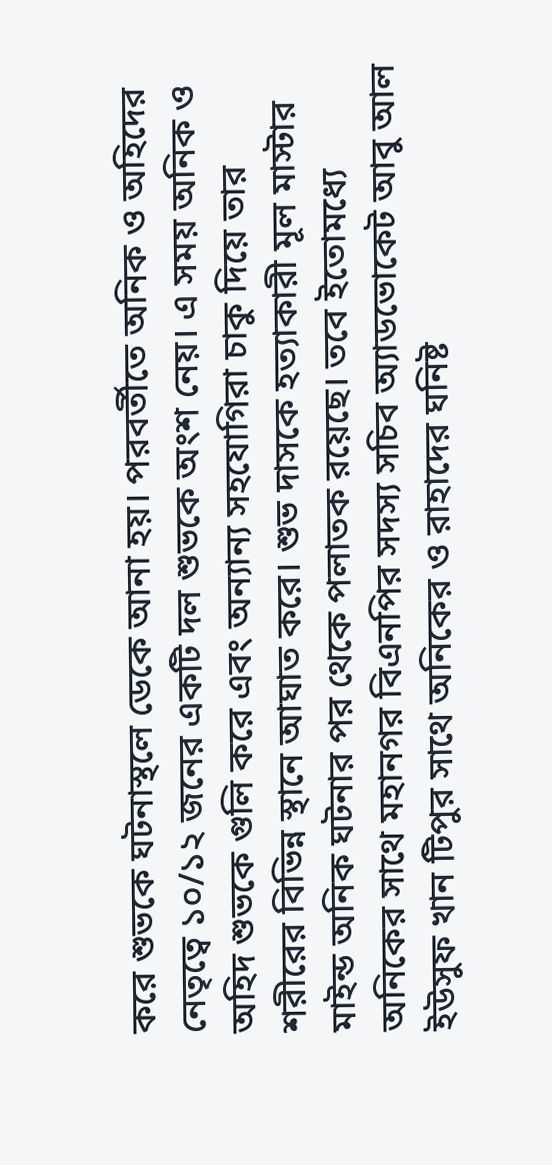করে শুভকে ঘটনাস্থলে ডেকে আনা হয়। পরবর্তীতে অনিক ও অহিদের নেতৃত্বে ১০/১২ জনের একটি দল শুভকে অংশ নেয়। এ সময় অনিক ও অহিদ শুভকে গুলি করে এবং অন্যান্য সহযোগিরা চাকু দিয়ে তার শরীরের বিভিন্ন স্থানে আঘাত করে। শুভ দাসকে হত্যাকারী মূল মাস্টার মাইন্ড অনিক ঘটনার পর থেকে পলাতক রয়েছে। তবে ইতোমধ্যে অনিকের সাথে মহানগর বিএনপির সদস্য সচিব অ্যাডভোকেট আবু আল ইউসুফ খান টিপুর সাথে অনিকের ও রাহাদের ঘনিষ্ট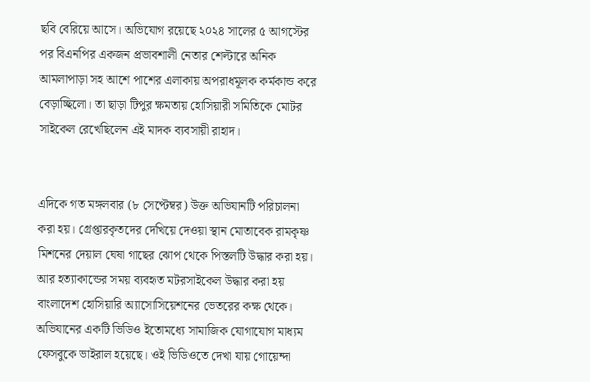ছবি বেরিয়ে আসে। অভিযোগ রয়েছে ২০২৪ সালের ৫ আগস্টের পর বিএনপির একজন প্রভাবশালী নেতার শেল্টারে অনিক আমলাপাড়া সহ আশে পাশের এলাকায় অপরাধমূলক কর্মকান্ড করে বেড়াচ্ছিলো। তা ছাড়া টিপুর ক্ষমতায় হোসিয়ারী সমিতিকে মোটর সাইকেল রেখেছিলেন এই মাদক ব্যবসায়ী রাহাদ।


এদিকে গত মঙ্গলবার (৮ সেপ্টেম্বর) উক্ত অভিযানটি পরিচালনা করা হয়। গ্রেপ্তারকৃতদের দেখিয়ে দেওয়া স্থান মোতাবেক রামকৃষ্ণ মিশনের দেয়াল ঘেষা গাছের ঝোপ থেকে পিস্তলটি উদ্ধার করা হয়। আর হত্যাকান্ডের সময় ব্যবহৃত মটরসাইকেল উদ্ধার করা হয় বাংলাদেশ হোসিয়ারি অ্যাসোসিয়েশনের ভেতরের কক্ষ থেকে। অভিযানের একটি ভিডিও ইতোমধ্যে সামাজিক যোগাযোগ মাধ্যম ফেসবুকে ভাইরাল হয়েছে। ওই ভিডিওতে দেখা যায় গোয়েন্দা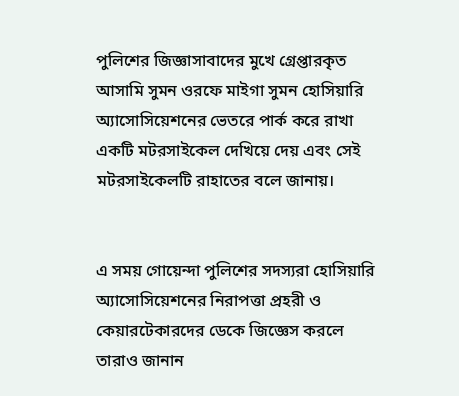পুলিশের জিজ্ঞাসাবাদের মুখে গ্রেপ্তারকৃত আসামি সুমন ওরফে মাইগা সুমন হোসিয়ারি অ্যাসোসিয়েশনের ভেতরে পার্ক করে রাখা একটি মটরসাইকেল দেখিয়ে দেয় এবং সেই মটরসাইকেলটি রাহাতের বলে জানায়।


এ সময় গোয়েন্দা পুলিশের সদস্যরা হোসিয়ারি অ্যাসোসিয়েশনের নিরাপত্তা প্রহরী ও কেয়ারটেকারদের ডেকে জিজ্ঞেস করলে তারাও জানান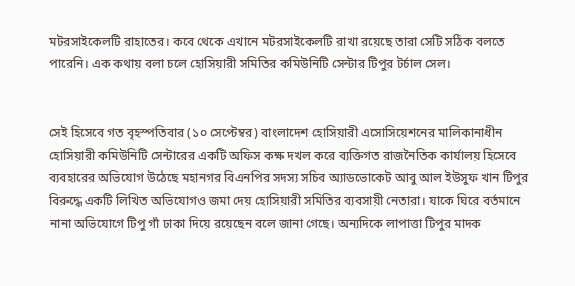মটরসাইকেলটি রাহাতের। কবে থেকে এখানে মটরসাইকেলটি রাখা রয়েছে তারা সেটি সঠিক বলতে পারেনি। এক কথায় বলা চলে হোসিয়ারী সমিতির কমিউনিটি সেন্টার টিপুর টর্চাল সেল।


সেই হিসেবে গত বৃহস্পতিবার (১০ সেপ্টেম্বর) বাংলাদেশ হোসিয়ারী এসোসিয়েশনের মালিকানাধীন হোসিয়ারী কমিউনিটি সেন্টারের একটি অফিস কক্ষ দখল করে ব্যক্তিগত রাজনৈতিক কার্যালয় হিসেবে ব্যবহারের অভিযোগ উঠেছে মহানগর বিএনপির সদস্য সচিব অ্যাডভোকেট আবু আল ইউসুফ খান টিপুর বিরুদ্ধে একটি লিখিত অভিযোগও জমা দেয় হোসিয়ারী সমিতির ব্যবসায়ী নেতারা। যাকে ঘিরে বর্তমানে নানা অভিযোগে টিপু গাঁ ঢাকা দিয়ে রয়েছেন বলে জানা গেছে। অন্যদিকে লাপাত্তা টিপুর মাদক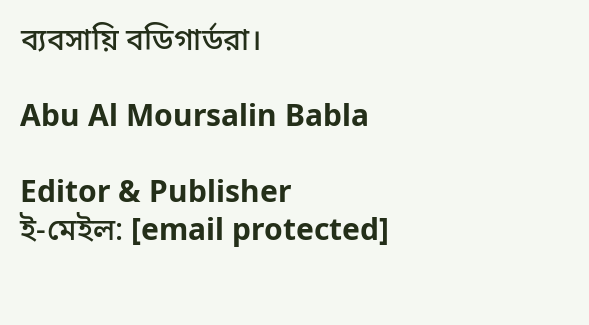ব্যবসায়ি বডিগার্ডরা।

Abu Al Moursalin Babla

Editor & Publisher
ই-মেইল: [email protected]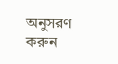অনুসরণ করুন